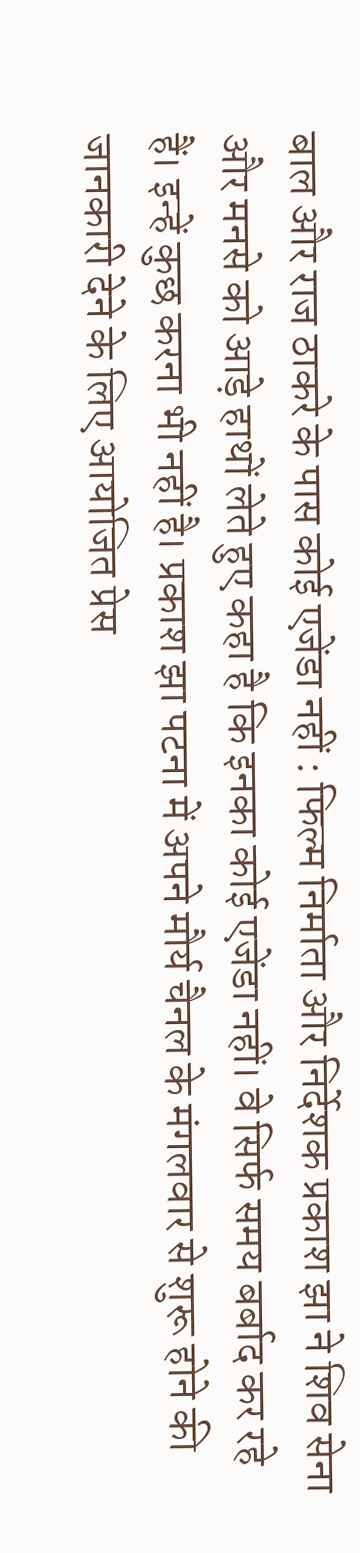बाल और राज ठाकरे के पास कोई एजेंडा नहीं : फिल्म निर्माता और निर्देशक प्रकाश झा ने शिव सेना और मनसे को आड़े हाथों लेते हुए कहा है कि इनका कोई एजेंडा नहीं। वे सिर्फ समय बर्बाद कर रहे हैं। इन्हें कुछ करना भी नहीं है। प्रकाश झा पटना में अपने मौर्य चैनल के मंगलवार से शुरू होने की जानकारी देने के लिए आयोजित प्रेस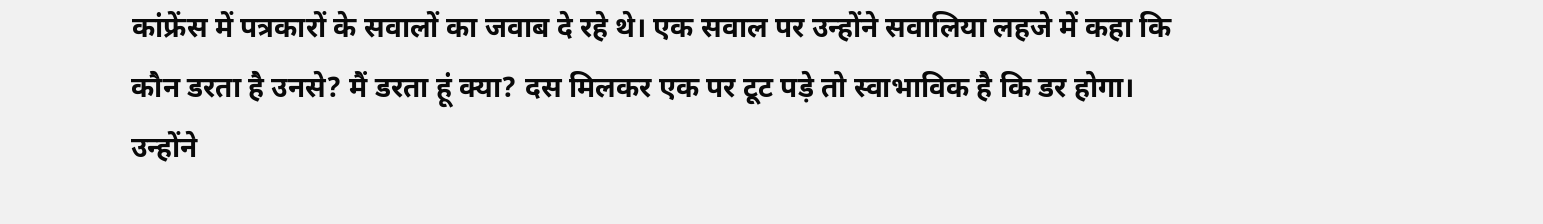कांफ्रेंस में पत्रकारों के सवालों का जवाब दे रहे थे। एक सवाल पर उन्होंने सवालिया लहजे में कहा कि कौन डरता है उनसे? मैं डरता हूं क्या? दस मिलकर एक पर टूट पड़े तो स्वाभाविक है कि डर होगा। उन्होंने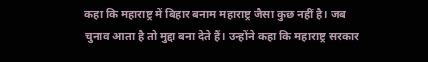कहा कि महाराष्ट्र में बिहार बनाम महाराष्ट्र जैसा कुछ नहीं है। जब चुनाव आता है तो मुद्दा बना देते हैं। उन्होंने कहा कि महाराष्ट्र सरकार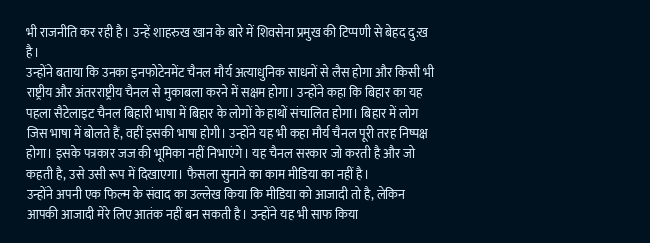भी राजनीति कर रही है। उन्हें शाहरुख खान के बारे में शिवसेना प्रमुख की टिप्पणी से बेहद दु:ख है।
उन्होंने बताया कि उनका इनफोटेनमेंट चैनल मौर्य अत्याधुनिक साधनों से लैस होगा और किसी भी राष्ट्रीय और अंतरराष्ट्रीय चैनल से मुकाबला करने में सक्षम होगा। उन्होंने कहा कि बिहार का यह पहला सैटेलाइट चैनल बिहारी भाषा में बिहार के लोगों के हाथों संचालित होगा। बिहार में लोग जिस भाषा में बोलते हैं, वहीं इसकी भाषा होगी। उन्होंने यह भी कहा मौर्य चैनल पूरी तरह निष्पक्ष होगा। इसके पत्रकार जज की भूमिका नहीं निभाएंगे। यह चैनल सरकार जो करती है और जो कहती है, उसे उसी रूप में दिखाएगा। फैसला सुनाने का काम मीडिया का नहीं है।
उन्होंने अपनी एक फिल्म के संवाद का उल्लेख किया कि मीडिया को आजादी तो है, लेकिन आपकी आजादी मेरे लिए आतंक नहीं बन सकती है। उन्होंने यह भी साफ किया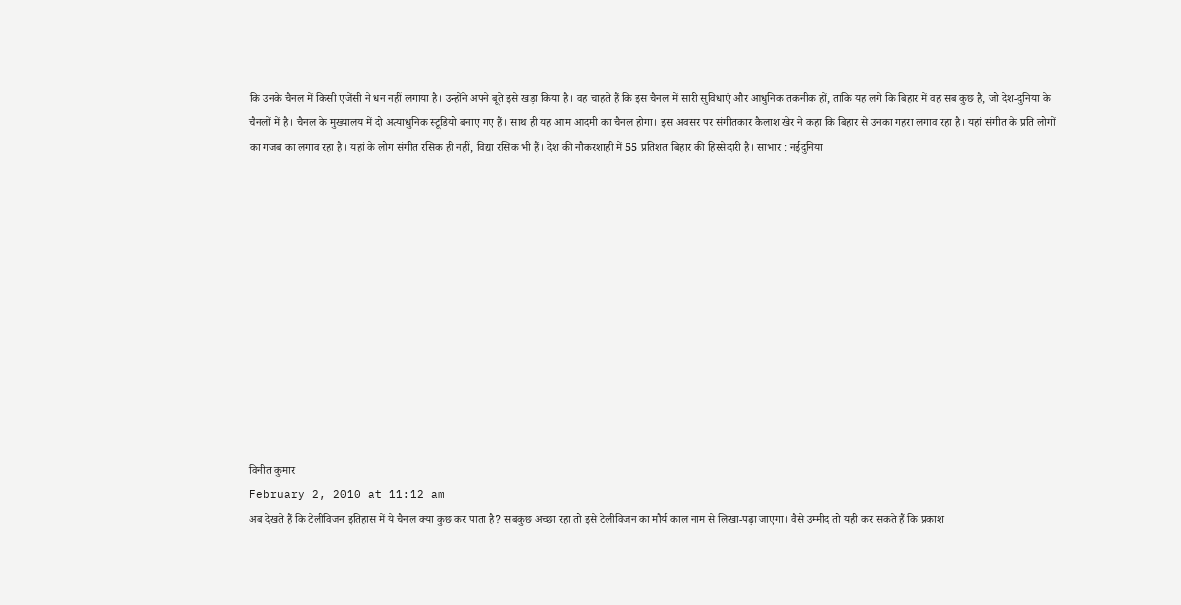कि उनके चैनल में किसी एजेंसी ने धन नहीं लगाया है। उन्होंने अपने बूते इसे खड़ा किया है। वह चाहते हैं कि इस चैनल में सारी सुविधाएं और आधुनिक तकनीक हों, ताकि यह लगे कि बिहार में वह सब कुछ है, जो देश-दुनिया के चैनलों में है। चैनल के मुख्यालय में दो अत्याधुनिक स्टूडियो बनाए गए हैं। साथ ही यह आम आदमी का चैनल होगा। इस अवसर पर संगीतकार कैलाश खेर ने कहा कि बिहार से उनका गहरा लगाव रहा है। यहां संगीत के प्रति लोगों का गजब का लगाव रहा है। यहां के लोग संगीत रसिक ही नहीं, विद्या रसिक भी हैं। देश की नौकरशाही में 55 प्रतिशत बिहार की हिस्सेदारी है। साभार : नईदुनिया












विनीत कुमार
February 2, 2010 at 11:12 am
अब देखते हैं कि टेलीविजन इतिहास में ये चैनल क्या कुछ कर पाता है? सबकुछ अच्छा रहा तो इसे टेलीविजन का मौर्य काल नाम से लिखा-पढ़ा जाएगा। वैसे उम्मीद तो यही कर सकते हैं कि प्रकाश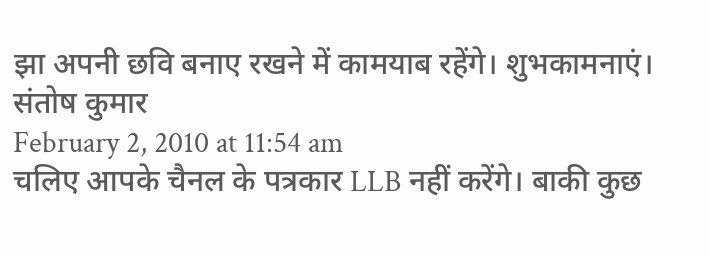झा अपनी छवि बनाए रखने में कामयाब रहेंगे। शुभकामनाएं।
संतोष कुमार
February 2, 2010 at 11:54 am
चलिए आपके चैनल के पत्रकार LLB नहीं करेंगे। बाकी कुछ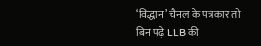‘विद्धान’ चैनल के पत्रकार तो
बिन पढ़े LLB की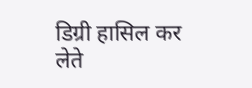डिग्री हासिल कर लेते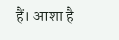हैं। आशा है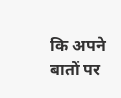कि अपने बातों पर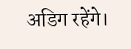अडिग रहेंगे।